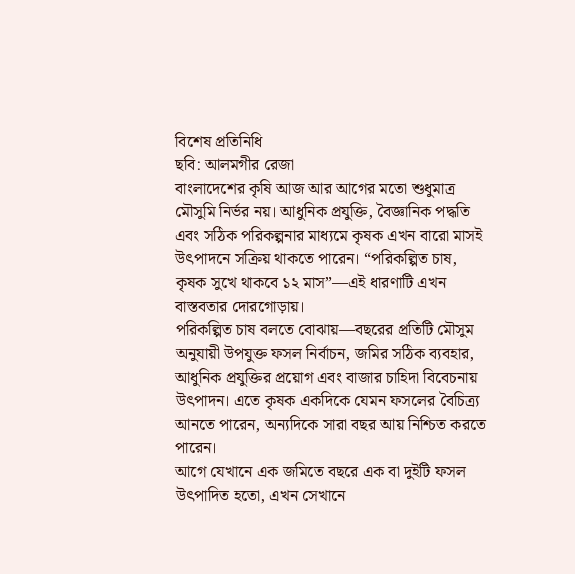বিশেষ প্রতিনিধি
ছবি: আলমগীর রেজা
বাংলাদেশের কৃষি আজ আর আগের মতো শুধুমাত্র মৌসুমি নির্ভর নয়। আধুনিক প্রযুক্তি, বৈজ্ঞানিক পদ্ধতি এবং সঠিক পরিকল্পনার মাধ্যমে কৃষক এখন বারো মাসই উৎপাদনে সক্রিয় থাকতে পারেন। “পরিকল্পিত চাষ, কৃষক সুখে থাকবে ১২ মাস”—এই ধারণাটি এখন বাস্তবতার দোরগোড়ায়।
পরিকল্পিত চাষ বলতে বোঝায়—বছরের প্রতিটি মৌসুম অনুযায়ী উপযুক্ত ফসল নির্বাচন, জমির সঠিক ব্যবহার, আধুনিক প্রযুক্তির প্রয়োগ এবং বাজার চাহিদা বিবেচনায় উৎপাদন। এতে কৃষক একদিকে যেমন ফসলের বৈচিত্র্য আনতে পারেন, অন্যদিকে সারা বছর আয় নিশ্চিত করতে পারেন।
আগে যেখানে এক জমিতে বছরে এক বা দুইটি ফসল উৎপাদিত হতো, এখন সেখানে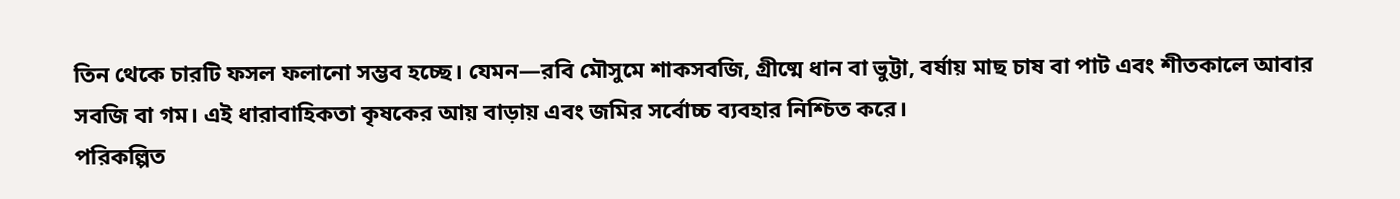তিন থেকে চারটি ফসল ফলানো সম্ভব হচ্ছে। যেমন—রবি মৌসুমে শাকসবজি, গ্রীষ্মে ধান বা ভুট্টা, বর্ষায় মাছ চাষ বা পাট এবং শীতকালে আবার সবজি বা গম। এই ধারাবাহিকতা কৃষকের আয় বাড়ায় এবং জমির সর্বোচ্চ ব্যবহার নিশ্চিত করে।
পরিকল্পিত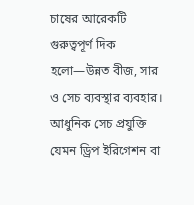চাষের আরেকটি গুরুত্বপূর্ণ দিক হলো—উন্নত বীজ, সার ও সেচ ব্যবস্থার ব্যবহার। আধুনিক সেচ প্রযুক্তি যেমন ড্রিপ ইরিগেশন বা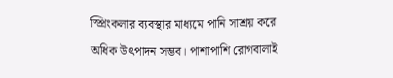স্প্রিংকলার ব্যবস্থার মাধ্যমে পানি সাশ্রয় করে অধিক উৎপাদন সম্ভব। পাশাপাশি রোগবালাই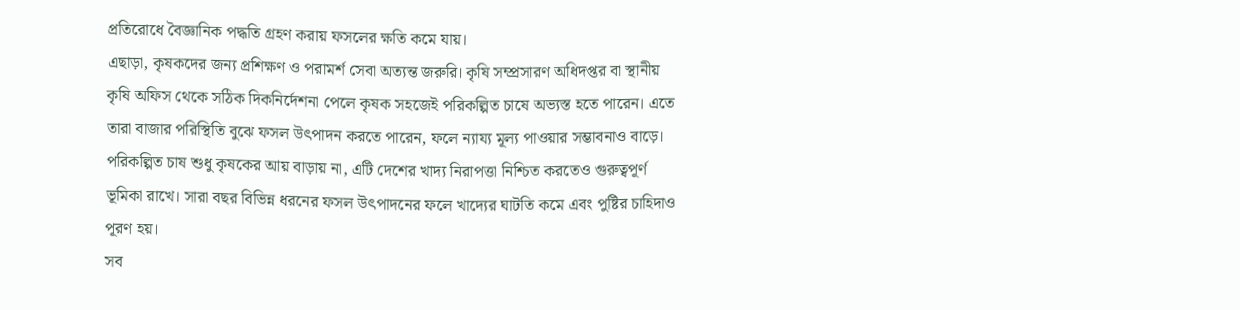প্রতিরোধে বৈজ্ঞানিক পদ্ধতি গ্রহণ করায় ফসলের ক্ষতি কমে যায়।
এছাড়া, কৃষকদের জন্য প্রশিক্ষণ ও পরামর্শ সেবা অত্যন্ত জরুরি। কৃষি সম্প্রসারণ অধিদপ্তর বা স্থানীয় কৃষি অফিস থেকে সঠিক দিকনির্দেশনা পেলে কৃষক সহজেই পরিকল্পিত চাষে অভ্যস্ত হতে পারেন। এতে তারা বাজার পরিস্থিতি বুঝে ফসল উৎপাদন করতে পারেন, ফলে ন্যায্য মূল্য পাওয়ার সম্ভাবনাও বাড়ে।
পরিকল্পিত চাষ শুধু কৃষকের আয় বাড়ায় না, এটি দেশের খাদ্য নিরাপত্তা নিশ্চিত করতেও গুরুত্বপূর্ণ ভূমিকা রাখে। সারা বছর বিভিন্ন ধরনের ফসল উৎপাদনের ফলে খাদ্যের ঘাটতি কমে এবং পুষ্টির চাহিদাও পূরণ হয়।
সব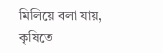মিলিয়ে বলা যায়, কৃষিতে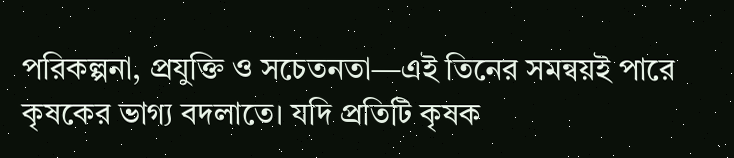পরিকল্পনা, প্রযুক্তি ও সচেতনতা—এই তিনের সমন্বয়ই পারে কৃষকের ভাগ্য বদলাতে। যদি প্রতিটি কৃষক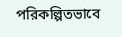পরিকল্পিতভাবে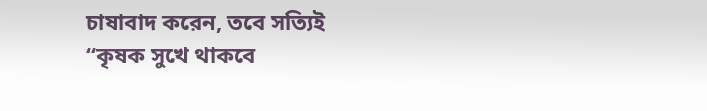চাষাবাদ করেন, তবে সত্যিই “কৃষক সুখে থাকবে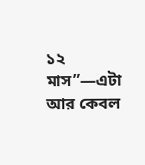১২ মাস”—এটা আর কেবল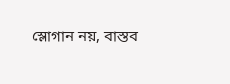স্লোগান নয়, বাস্তব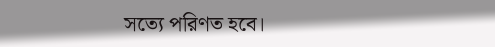সত্যে পরিণত হবে।